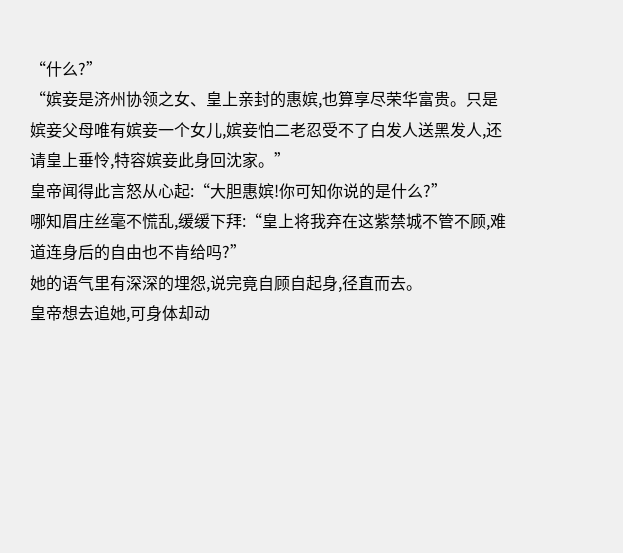“什么?”
“嫔妾是济州协领之女、皇上亲封的惠嫔,也算享尽荣华富贵。只是嫔妾父母唯有嫔妾一个女儿,嫔妾怕二老忍受不了白发人送黑发人,还请皇上垂怜,特容嫔妾此身回沈家。”
皇帝闻得此言怒从心起:“大胆惠嫔!你可知你说的是什么?”
哪知眉庄丝毫不慌乱,缓缓下拜:“皇上将我弃在这紫禁城不管不顾,难道连身后的自由也不肯给吗?”
她的语气里有深深的埋怨,说完竟自顾自起身,径直而去。
皇帝想去追她,可身体却动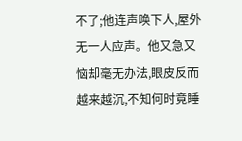不了;他连声唤下人,屋外无一人应声。他又急又恼却毫无办法,眼皮反而越来越沉,不知何时竟睡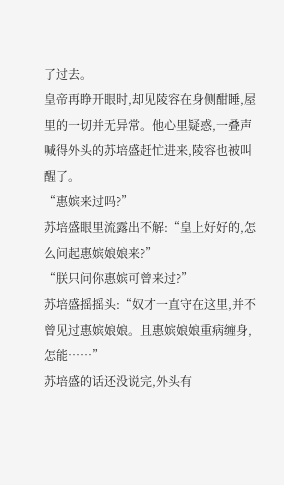了过去。
皇帝再睁开眼时,却见陵容在身侧酣睡,屋里的一切并无异常。他心里疑惑,一叠声喊得外头的苏培盛赶忙进来,陵容也被叫醒了。
“惠嫔来过吗?”
苏培盛眼里流露出不解:“皇上好好的,怎么问起惠嫔娘娘来?”
“朕只问你惠嫔可曾来过?”
苏培盛摇摇头:“奴才一直守在这里,并不曾见过惠嫔娘娘。且惠嫔娘娘重病缠身,怎能……”
苏培盛的话还没说完,外头有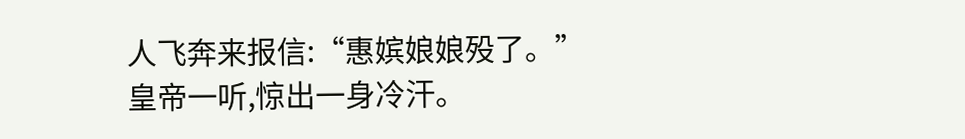人飞奔来报信:“惠嫔娘娘殁了。”
皇帝一听,惊出一身冷汗。